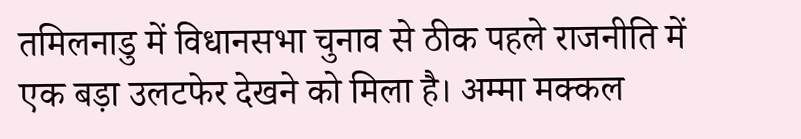तमिलनाडु में विधानसभा चुनाव से ठीक पहले राजनीति में एक बड़ा उलटफेर देखने को मिला है। अम्मा मक्कल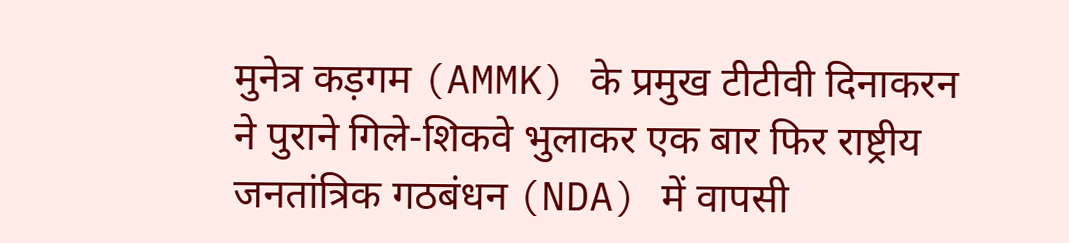मुनेत्र कड़गम (AMMK) के प्रमुख टीटीवी दिनाकरन ने पुराने गिले-शिकवे भुलाकर एक बार फिर राष्ट्रीय जनतांत्रिक गठबंधन (NDA) में वापसी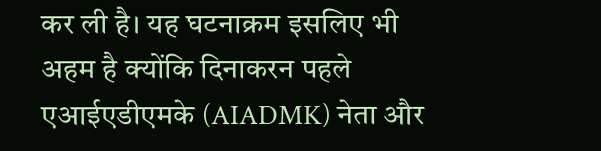कर ली है। यह घटनाक्रम इसलिए भी अहम है क्योंकि दिनाकरन पहले एआईएडीएमके (AIADMK) नेता और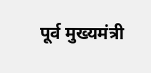पूर्व मुख्यमंत्री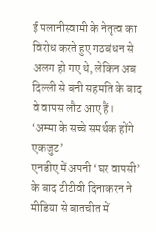ई पलानीस्वामी के नेतृत्व का विरोध करते हुए गठबंधन से अलग हो गए थे, लेकिन अब दिल्ली से बनी सहमति के बाद वे वापस लौट आए हैं।
‘अम्मा के सच्चे समर्थक होंगे एकजुट’
एनडीए में अपनी ‘घर वापसी’ के बाद टीटीवी दिनाकरन ने मीडिया से बातचीत में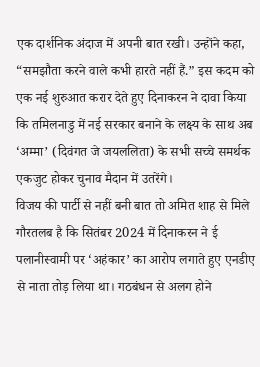एक दार्शनिक अंदाज में अपनी बात रखी। उन्होंने कहा, “समझौता करने वाले कभी हारते नहीं हैं.” इस कदम को एक नई शुरुआत करार देते हुए दिनाकरन ने दावा किया कि तमिलनाडु में नई सरकार बनाने के लक्ष्य के साथ अब ‘अम्मा’ (दिवंगत जे जयललिता) के सभी सच्चे समर्थक एकजुट होकर चुनाव मैदान में उतरेंगे।
विजय की पार्टी से नहीं बनी बात तो अमित शाह से मिले
गौरतलब है कि सितंबर 2024 में दिनाकरन ने ई पलानीस्वामी पर ‘अहंकार’ का आरोप लगाते हुए एनडीए से नाता तोड़ लिया था। गठबंधन से अलग होने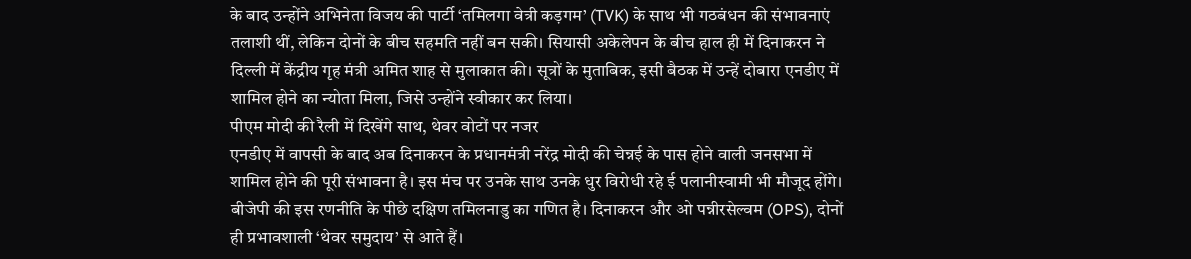के बाद उन्होंने अभिनेता विजय की पार्टी ‘तमिलगा वेत्री कड़गम’ (TVK) के साथ भी गठबंधन की संभावनाएं तलाशी थीं, लेकिन दोनों के बीच सहमति नहीं बन सकी। सियासी अकेलेपन के बीच हाल ही में दिनाकरन ने दिल्ली में केंद्रीय गृह मंत्री अमित शाह से मुलाकात की। सूत्रों के मुताबिक, इसी बैठक में उन्हें दोबारा एनडीए में शामिल होने का न्योता मिला, जिसे उन्होंने स्वीकार कर लिया।
पीएम मोदी की रैली में दिखेंगे साथ, थेवर वोटों पर नजर
एनडीए में वापसी के बाद अब दिनाकरन के प्रधानमंत्री नरेंद्र मोदी की चेन्नई के पास होने वाली जनसभा में शामिल होने की पूरी संभावना है। इस मंच पर उनके साथ उनके धुर विरोधी रहे ई पलानीस्वामी भी मौजूद होंगे। बीजेपी की इस रणनीति के पीछे दक्षिण तमिलनाडु का गणित है। दिनाकरन और ओ पन्नीरसेल्वम (OPS), दोनों ही प्रभावशाली ‘थेवर समुदाय’ से आते हैं।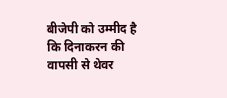बीजेपी को उम्मीद है कि दिनाकरन की वापसी से थेवर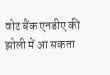वोट बैंक एनडीए की झोली में आ सकता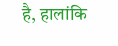है, हालांकि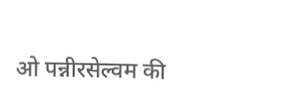ओ पन्नीरसेल्वम की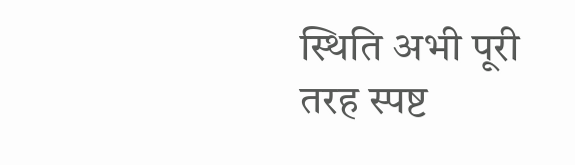स्थिति अभी पूरी तरह स्पष्ट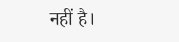नहीं है।